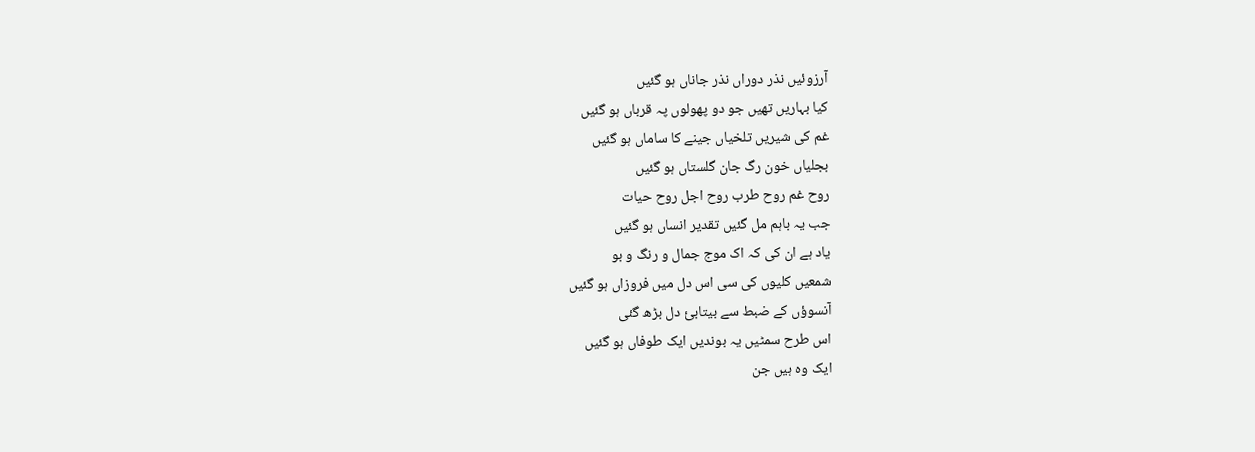آرزوئیں نذر دوراں نذر جاناں ہو گئیں
کیا بہاریں تھیں جو دو پھولوں پہ قرباں ہو گئیں
غم کی شیریں تلخیاں جینے کا ساماں ہو گئیں
بجلیاں خون رگ جان گلستاں ہو گئیں
روح غم روح طرب روح اجل روح حیات
جب یہ باہم مل گئیں تقدیر انساں ہو گئیں
یاد ہے ان کی کہ اک موج جمال و رنگ و بو
شمعیں کلیوں کی سی اس دل میں فروزاں ہو گئیں
آنسوؤں کے ضبط سے بیتابیٔ دل بڑھ گئی
اس طرح سمٹیں یہ بوندیں ایک طوفاں ہو گئیں
ایک وہ ہیں جن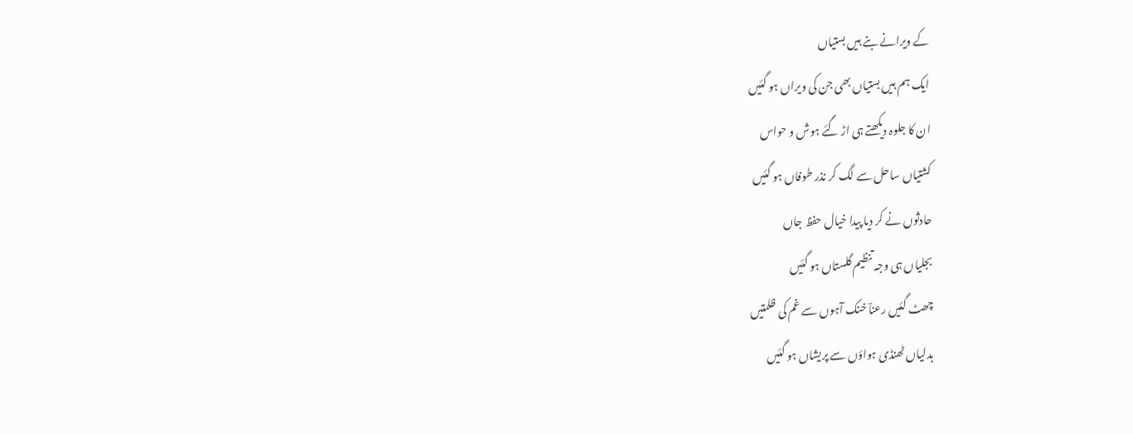کے ویرانے بنے ہیں بستیاں
ایک ہم ہیں بستیاں بھی جن کی ویراں ہو گئیں
ان کا جلوہ دیکھتے ہی اڑ گئے ہوش و حواس
کشتیاں ساحل سے لگ کر نذر طوفاں ہو گئیں
حادثوں نے کر دیا پیدا خیال حفظ جاں
بجلیاں ہی وجہ تنظیم گلستاں ہو گئیں
چھٹ گئیں رعناؔ خنک آہوں سے غم کی ظلمتیں
بدلیاں ٹھنڈی ہواؤں سے پریشاں ہو گئیں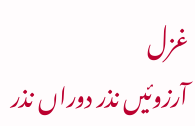غزل
آرزوئیں نذر دوراں نذر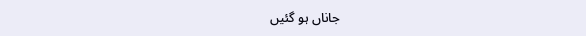جاناں ہو گئیں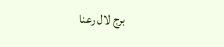برج لال رعنا